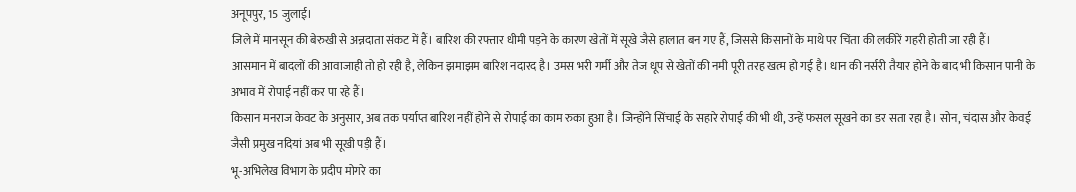अनूपपुर, 15 जुलाई।
जिले में मानसून की बेरुखी से अन्नदाता संकट में हैं। बारिश की रफ्तार धीमी पड़ने के कारण खेतों में सूखे जैसे हालात बन गए हैं, जिससे किसानों के माथे पर चिंता की लकीरें गहरी होती जा रही हैं।
आसमान में बादलों की आवाजाही तो हो रही है, लेकिन झमाझम बारिश नदारद है। उमस भरी गर्मी और तेज धूप से खेतों की नमी पूरी तरह खत्म हो गई है। धान की नर्सरी तैयार होने के बाद भी किसान पानी के अभाव में रोपाई नहीं कर पा रहे हैं।
किसान मनराज केवट के अनुसार, अब तक पर्याप्त बारिश नहीं होने से रोपाई का काम रुका हुआ है। जिन्होंने सिंचाई के सहारे रोपाई की भी थी, उन्हें फसल सूखने का डर सता रहा है। सोन, चंदास और केवई जैसी प्रमुख नदियां अब भी सूखी पड़ी हैं।
भू-अभिलेख विभाग के प्रदीप मोगरे का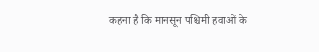कहना है कि मानसून पश्चिमी हवाओं के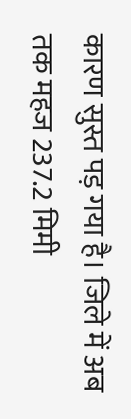कारण सुस्त पड़ गया है। जिले में अब तक महज 237.2 मिमी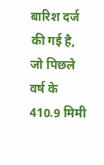बारिश दर्ज की गई है, जो पिछले वर्ष के 410.9 मिमी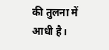की तुलना में आधी है।